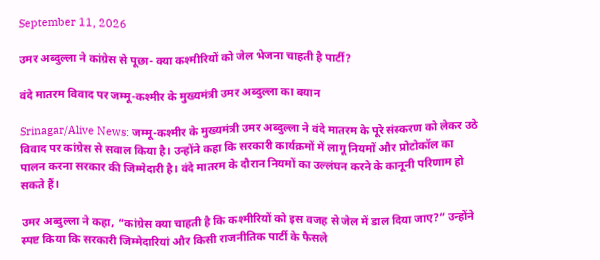September 11, 2026

उमर अब्दुल्ला ने कांग्रेस से पूछा- क्या कश्मीरियों को जेल भेजना चाहती है पार्टी?

वंदे मातरम विवाद पर जम्मू-कश्मीर के मुख्यमंत्री उमर अब्दुल्ला का बयान

Srinagar/Alive News: जम्मू-कश्मीर के मुख्यमंत्री उमर अब्दुल्ला ने वंदे मातरम के पूरे संस्करण को लेकर उठे विवाद पर कांग्रेस से सवाल किया है। उन्होंने कहा कि सरकारी कार्यक्रमों में लागू नियमों और प्रोटोकॉल का पालन करना सरकार की जिम्मेदारी है। वंदे मातरम के दौरान नियमों का उल्लंघन करने के कानूनी परिणाम हो सकते हैं।

उमर अब्दुल्ला ने कहा, “कांग्रेस क्या चाहती है कि कश्मीरियों को इस वजह से जेल में डाल दिया जाए?” उन्होंने स्पष्ट किया कि सरकारी जिम्मेदारियां और किसी राजनीतिक पार्टी के फैसले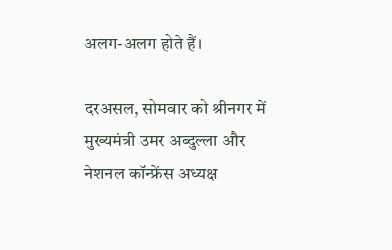अलग-अलग होते हैं।

दरअसल, सोमवार को श्रीनगर में मुख्यमंत्री उमर अब्दुल्ला और नेशनल कॉन्फ्रेंस अध्यक्ष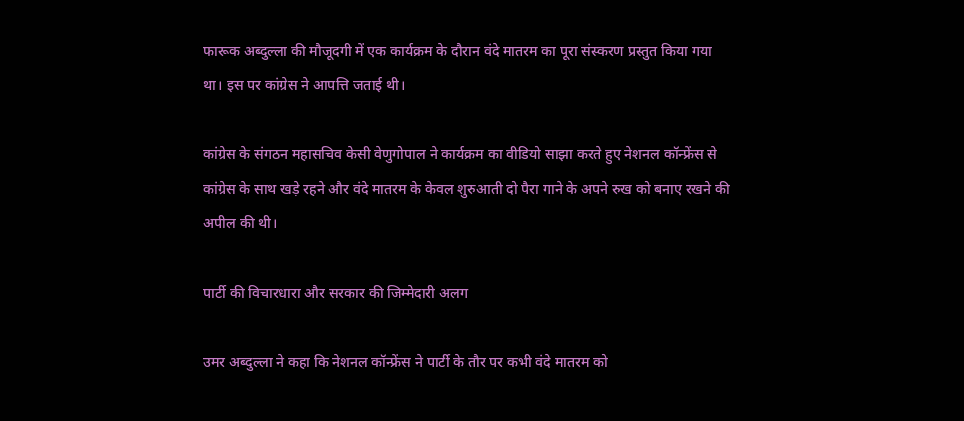फारूक अब्दुल्ला की मौजूदगी में एक कार्यक्रम के दौरान वंदे मातरम का पूरा संस्करण प्रस्तुत किया गया था। इस पर कांग्रेस ने आपत्ति जताई थी।

कांग्रेस के संगठन महासचिव केसी वेणुगोपाल ने कार्यक्रम का वीडियो साझा करते हुए नेशनल कॉन्फ्रेंस से कांग्रेस के साथ खड़े रहने और वंदे मातरम के केवल शुरुआती दो पैरा गाने के अपने रुख को बनाए रखने की अपील की थी।

पार्टी की विचारधारा और सरकार की जिम्मेदारी अलग

उमर अब्दुल्ला ने कहा कि नेशनल कॉन्फ्रेंस ने पार्टी के तौर पर कभी वंदे मातरम को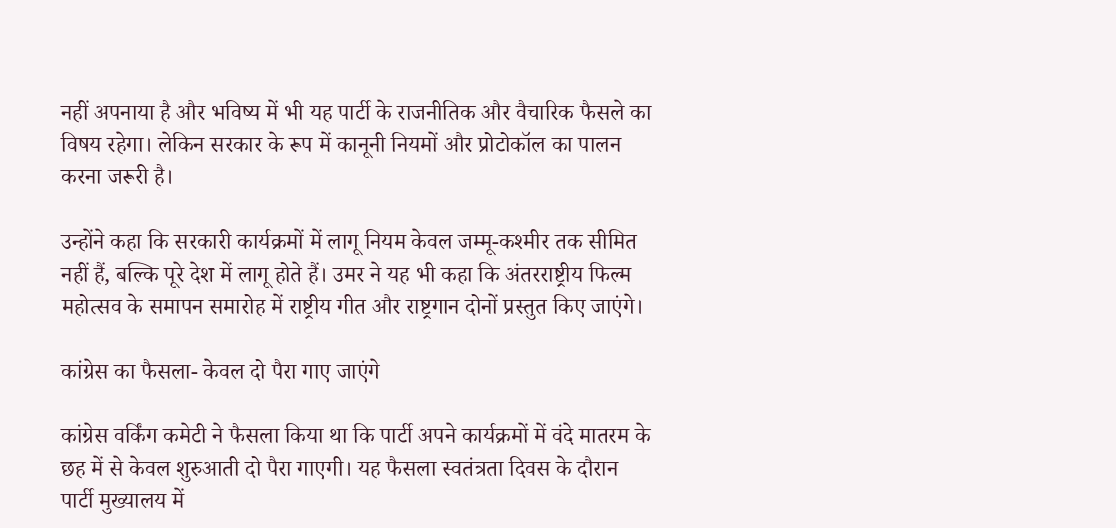नहीं अपनाया है और भविष्य में भी यह पार्टी के राजनीतिक और वैचारिक फैसले का विषय रहेगा। लेकिन सरकार के रूप में कानूनी नियमों और प्रोटोकॉल का पालन करना जरूरी है।

उन्होंने कहा कि सरकारी कार्यक्रमों में लागू नियम केवल जम्मू-कश्मीर तक सीमित नहीं हैं, बल्कि पूरे देश में लागू होते हैं। उमर ने यह भी कहा कि अंतरराष्ट्रीय फिल्म महोत्सव के समापन समारोह में राष्ट्रीय गीत और राष्ट्रगान दोनों प्रस्तुत किए जाएंगे।

कांग्रेस का फैसला- केवल दो पैरा गाए जाएंगे

कांग्रेस वर्किंग कमेटी ने फैसला किया था कि पार्टी अपने कार्यक्रमों में वंदे मातरम के छह में से केवल शुरुआती दो पैरा गाएगी। यह फैसला स्वतंत्रता दिवस के दौरान पार्टी मुख्यालय में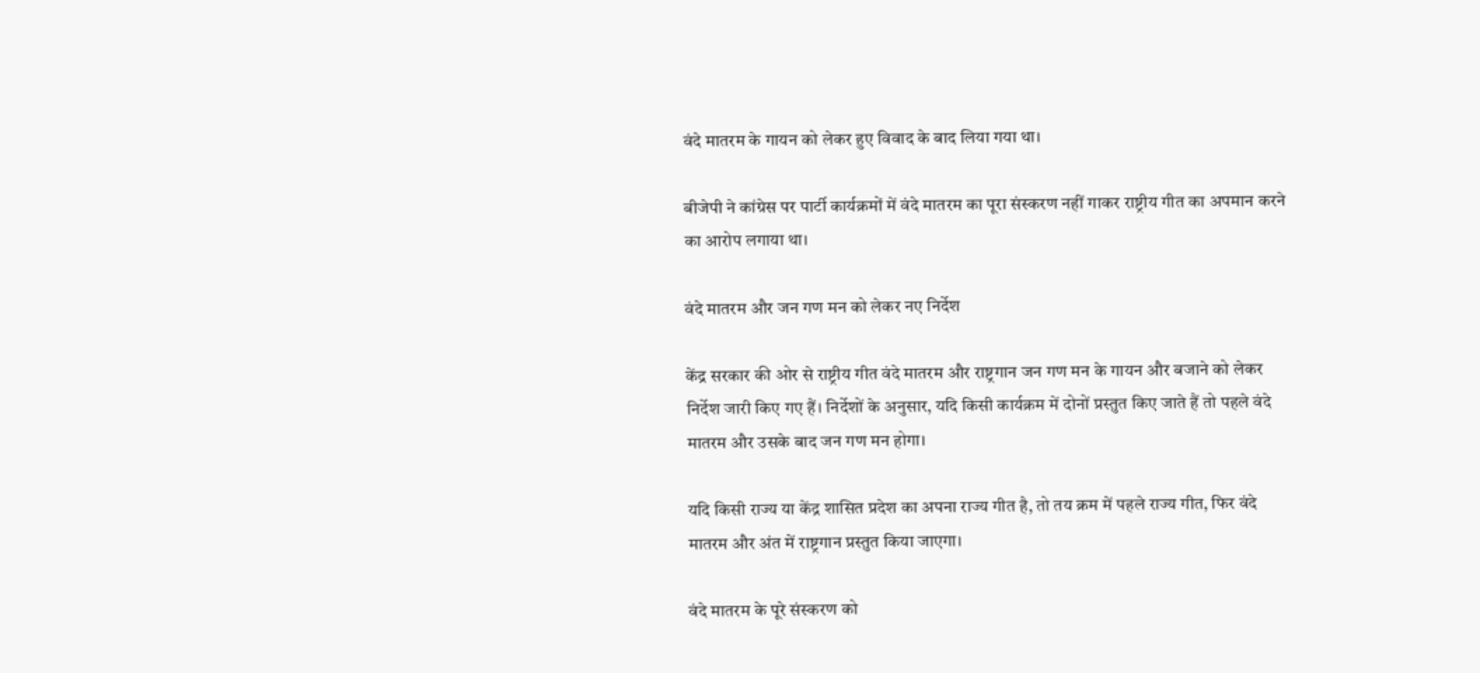वंदे मातरम के गायन को लेकर हुए विवाद के बाद लिया गया था।

बीजेपी ने कांग्रेस पर पार्टी कार्यक्रमों में वंदे मातरम का पूरा संस्करण नहीं गाकर राष्ट्रीय गीत का अपमान करने का आरोप लगाया था।

वंदे मातरम और जन गण मन को लेकर नए निर्देश

केंद्र सरकार की ओर से राष्ट्रीय गीत वंदे मातरम और राष्ट्रगान जन गण मन के गायन और बजाने को लेकर निर्देश जारी किए गए हैं। निर्देशों के अनुसार, यदि किसी कार्यक्रम में दोनों प्रस्तुत किए जाते हैं तो पहले वंदे मातरम और उसके बाद जन गण मन होगा।

यदि किसी राज्य या केंद्र शासित प्रदेश का अपना राज्य गीत है, तो तय क्रम में पहले राज्य गीत, फिर वंदे मातरम और अंत में राष्ट्रगान प्रस्तुत किया जाएगा।

वंदे मातरम के पूरे संस्करण को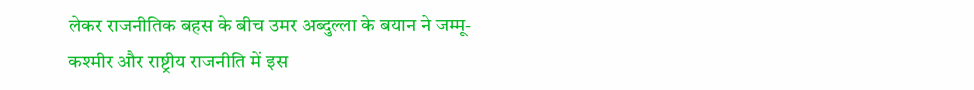लेकर राजनीतिक बहस के बीच उमर अब्दुल्ला के बयान ने जम्मू-कश्मीर और राष्ट्रीय राजनीति में इस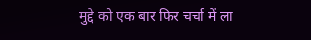मुद्दे को एक बार फिर चर्चा में ला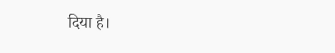दिया है।